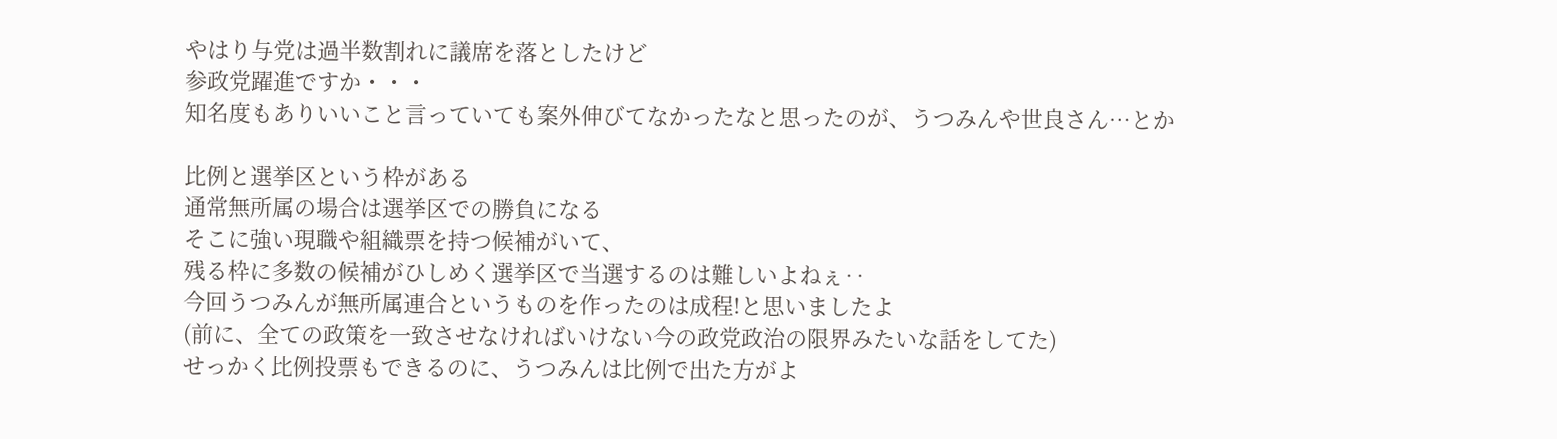やはり与党は過半数割れに議席を落としたけど
参政党躍進ですか・・・
知名度もありいいこと言っていても案外伸びてなかったなと思ったのが、うつみんや世良さん…とか

比例と選挙区という枠がある
通常無所属の場合は選挙区での勝負になる
そこに強い現職や組織票を持つ候補がいて、
残る枠に多数の候補がひしめく選挙区で当選するのは難しいよねぇ‥
今回うつみんが無所属連合というものを作ったのは成程!と思いましたよ
(前に、全ての政策を一致させなければいけない今の政党政治の限界みたいな話をしてた)
せっかく比例投票もできるのに、うつみんは比例で出た方がよ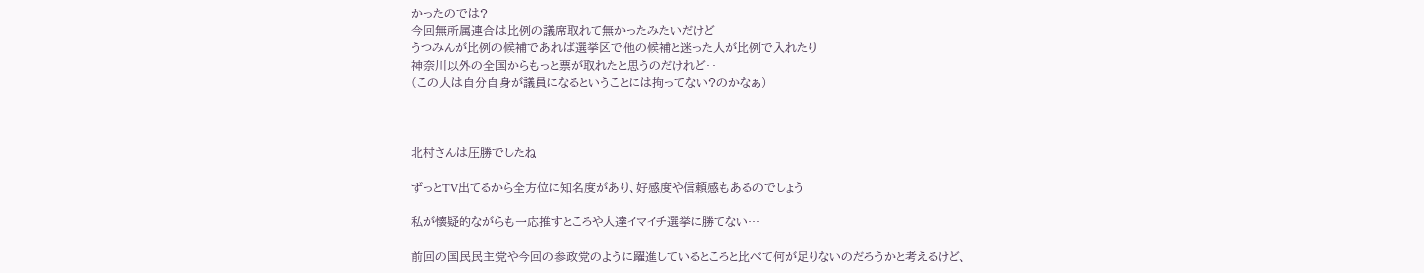かったのでは?
今回無所属連合は比例の議席取れて無かったみたいだけど
うつみんが比例の候補であれば選挙区で他の候補と迷った人が比例で入れたり
神奈川以外の全国からもっと票が取れたと思うのだけれど‥
(この人は自分自身が議員になるということには拘ってない?のかなぁ)



北村さんは圧勝でしたね

ずっとTV出てるから全方位に知名度があり、好感度や信頼感もあるのでしょう

私が懐疑的ながらも一応推すところや人達イマイチ選挙に勝てない…

前回の国民民主党や今回の参政党のように躍進しているところと比べて何が足りないのだろうかと考えるけど、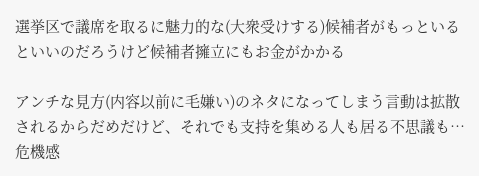選挙区で議席を取るに魅力的な(大衆受けする)候補者がもっといるといいのだろうけど候補者擁立にもお金がかかる

アンチな見方(内容以前に毛嫌い)のネタになってしまう言動は拡散されるからだめだけど、それでも支持を集める人も居る不思議も…
危機感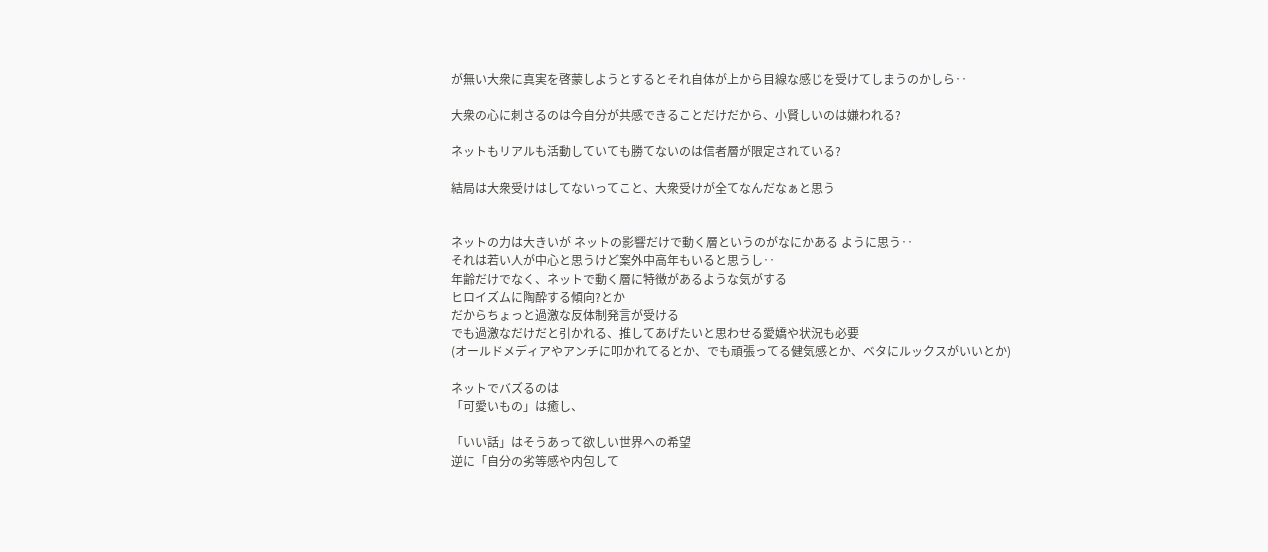が無い大衆に真実を啓蒙しようとするとそれ自体が上から目線な感じを受けてしまうのかしら‥

大衆の心に刺さるのは今自分が共感できることだけだから、小賢しいのは嫌われる?

ネットもリアルも活動していても勝てないのは信者層が限定されている?

結局は大衆受けはしてないってこと、大衆受けが全てなんだなぁと思う


ネットの力は大きいが ネットの影響だけで動く層というのがなにかある ように思う‥
それは若い人が中心と思うけど案外中高年もいると思うし‥
年齢だけでなく、ネットで動く層に特徴があるような気がする
ヒロイズムに陶酔する傾向?とか
だからちょっと過激な反体制発言が受ける
でも過激なだけだと引かれる、推してあげたいと思わせる愛嬌や状況も必要
(オールドメディアやアンチに叩かれてるとか、でも頑張ってる健気感とか、ベタにルックスがいいとか)

ネットでバズるのは
「可愛いもの」は癒し、

「いい話」はそうあって欲しい世界への希望
逆に「自分の劣等感や内包して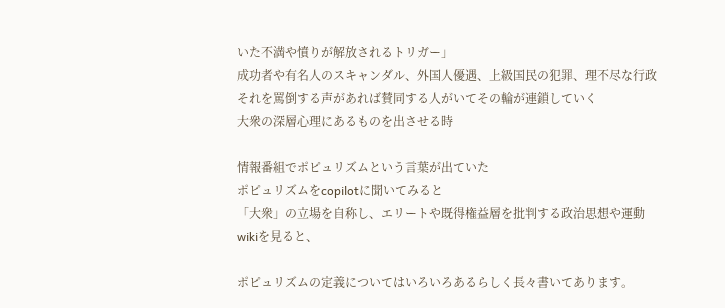いた不満や憤りが解放されるトリガー」
成功者や有名人のスキャンダル、外国人優遇、上級国民の犯罪、理不尽な行政
それを罵倒する声があれば賛同する人がいてその輪が連鎖していく
大衆の深層心理にあるものを出させる時

情報番組でポピュリズムという言葉が出ていた
ポピュリズムをcopilotに聞いてみると
「大衆」の立場を自称し、エリートや既得権益層を批判する政治思想や運動
wikiを見ると、

ポピュリズムの定義についてはいろいろあるらしく長々書いてあります。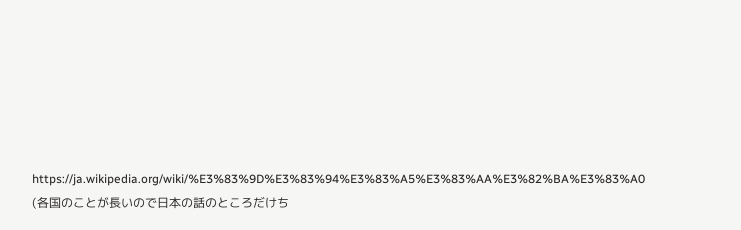https://ja.wikipedia.org/wiki/%E3%83%9D%E3%83%94%E3%83%A5%E3%83%AA%E3%82%BA%E3%83%A0
(各国のことが長いので日本の話のところだけち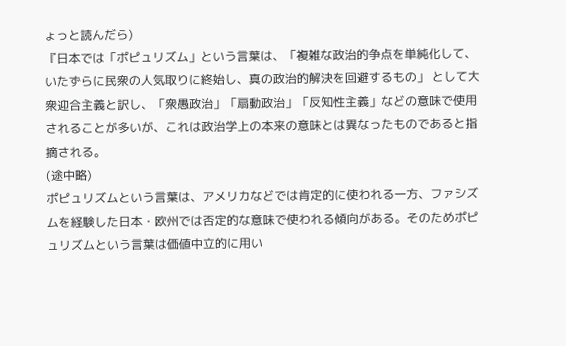ょっと読んだら)
『日本では「ポピュリズム」という言葉は、「複雑な政治的争点を単純化して、いたずらに民衆の人気取りに終始し、真の政治的解決を回避するもの」 として大衆迎合主義と訳し、「衆愚政治」「扇動政治」「反知性主義」などの意味で使用されることが多いが、これは政治学上の本来の意味とは異なったものであると指摘される。
(途中略)
ポピュリズムという言葉は、アメリカなどでは肯定的に使われる一方、ファシズムを経験した日本・欧州では否定的な意味で使われる傾向がある。そのためポピュリズムという言葉は価値中立的に用い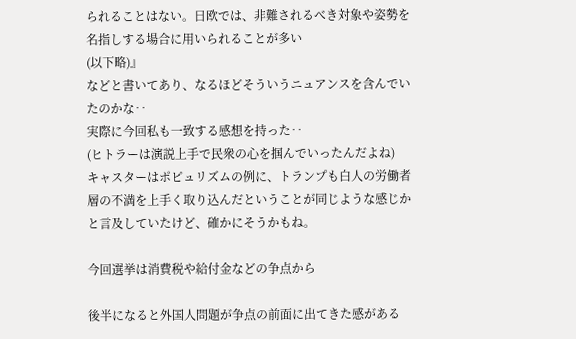られることはない。日欧では、非難されるべき対象や姿勢を名指しする場合に用いられることが多い
(以下略)』
などと書いてあり、なるほどそういうニュアンスを含んでいたのかな‥
実際に今回私も一致する感想を持った‥
(ヒトラーは演説上手で民衆の心を掴んでいったんだよね)
キャスターはポピュリズムの例に、トランプも白人の労働者層の不満を上手く取り込んだということが同じような感じかと言及していたけど、確かにそうかもね。

今回選挙は消費税や給付金などの争点から

後半になると外国人問題が争点の前面に出てきた感がある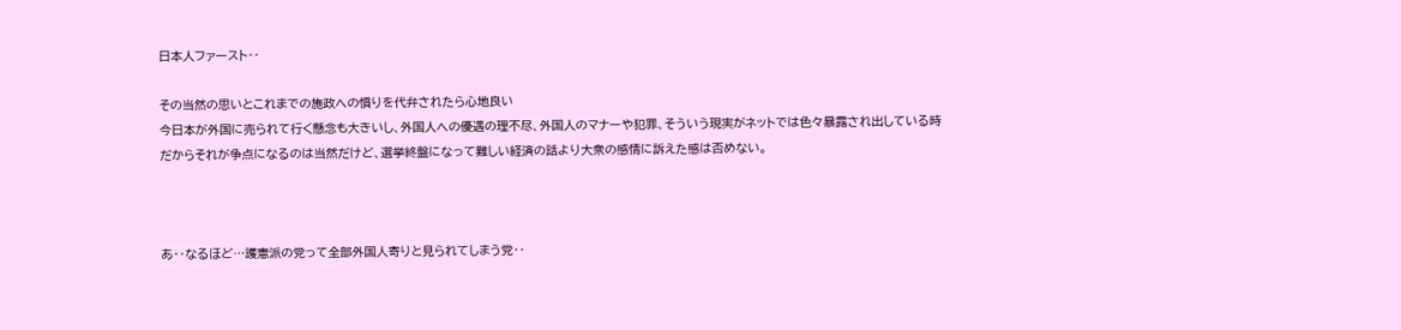日本人ファースト‥

その当然の思いとこれまでの施政への憤りを代弁されたら心地良い
今日本が外国に売られて行く懸念も大きいし、外国人への優遇の理不尽、外国人のマナーや犯罪、そういう現実がネットでは色々暴露され出している時
だからそれが争点になるのは当然だけど、選挙終盤になって難しい経済の話より大衆の感情に訴えた感は否めない。



あ‥なるほど…護憲派の党って全部外国人寄りと見られてしまう党‥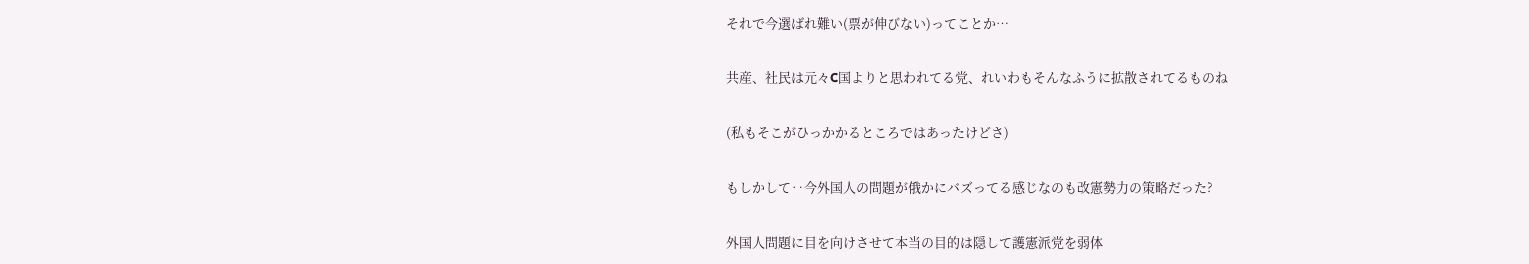それで今選ばれ難い(票が伸びない)ってことか…

共産、社民は元々C国よりと思われてる党、れいわもそんなふうに拡散されてるものね

(私もそこがひっかかるところではあったけどさ)

もしかして‥今外国人の問題が俄かにバズってる感じなのも改憲勢力の策略だった?

外国人問題に目を向けさせて本当の目的は隠して護憲派党を弱体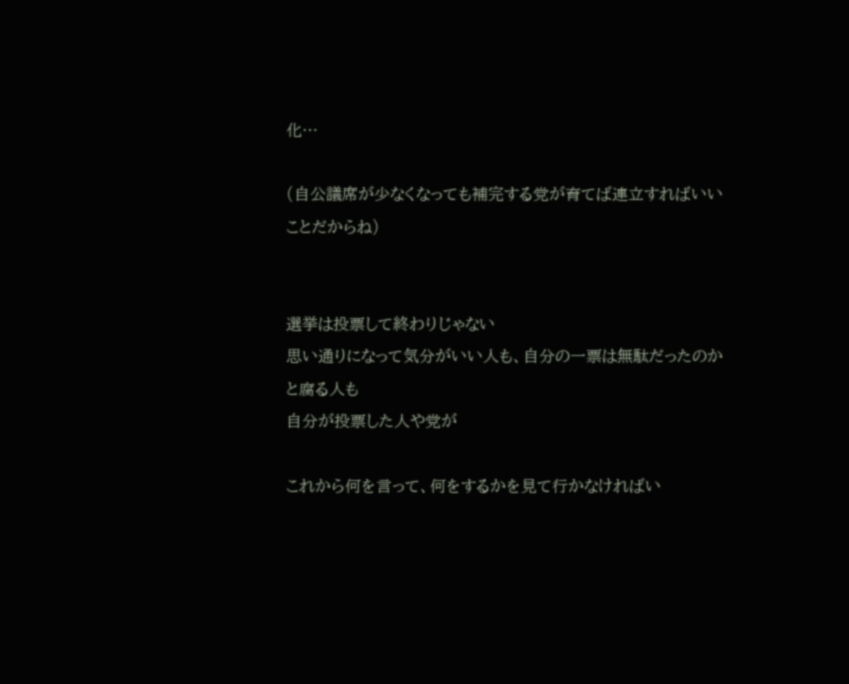化…

(自公議席が少なくなっても補完する党が育てば連立すればいいことだからね)


選挙は投票して終わりじゃない
思い通りになって気分がいい人も、自分の一票は無駄だったのかと腐る人も
自分が投票した人や党が

これから何を言って、何をするかを見て行かなければい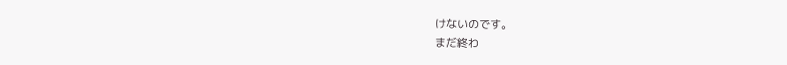けないのです。
まだ終わ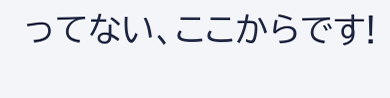ってない、ここからです!